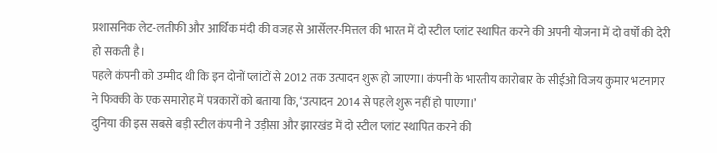प्रशासनिक लेट-लतीफी और आर्थिक मंदी की वजह से आर्सेलर-मित्तल की भारत में दो स्टील प्लांट स्थापित करने की अपनी योजना में दो वर्षों की देरी हो सकती है।
पहले कंपनी को उम्मीद थी कि इन दोनों प्लांटों से 2012 तक उत्पादन शुरू हो जाएगा। कंपनी के भारतीय कारोबार के सीईओ विजय कुमार भटनागर ने फिक्की के एक समारोह में पत्रकारों को बताया कि, ‘उत्पादन 2014 से पहले शुरू नहीं हो पाएगा।’
दुनिया की इस सबसे बड़ी स्टील कंपनी ने उड़ीसा और झारखंड में दो स्टील प्लांट स्थापित करने की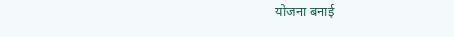योजना बनाई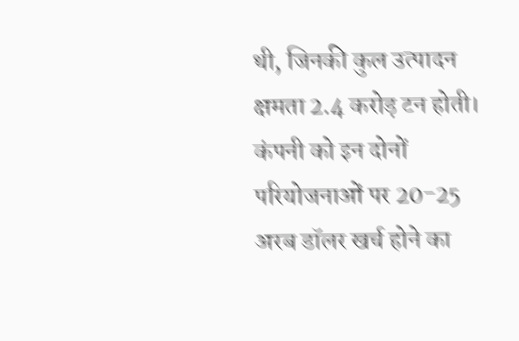थी, जिनकी कुल उत्पादन क्षमता 2.4 करोड़ टन होती। कंपनी को इन दोनों परियोजनाओं पर 20-25 अरब डॉलर खर्च होने का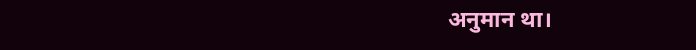अनुमान था।